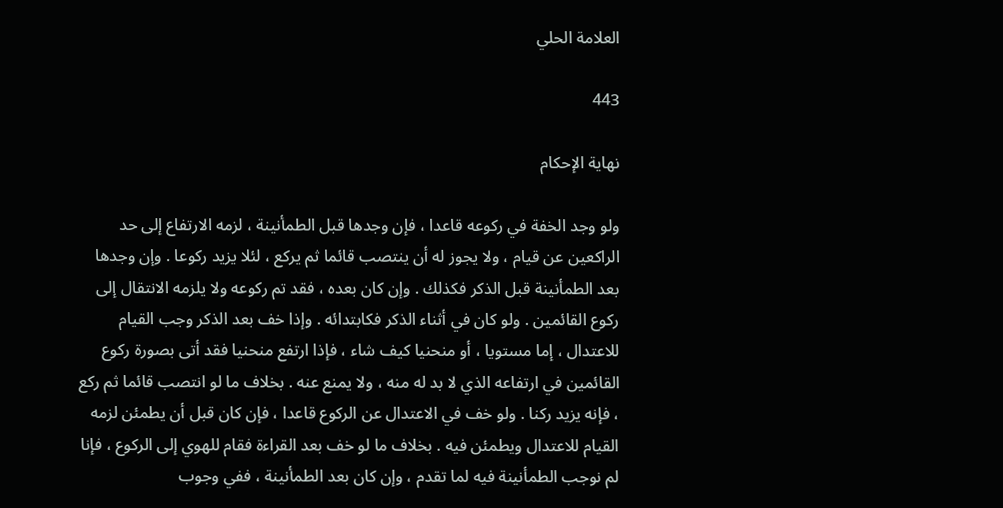العلامة الحلي

443

نهاية الإحكام

ولو وجد الخفة في ركوعه قاعدا ، فإن وجدها قبل الطمأنينة ، لزمه الارتفاع إلى حد الراكعين عن قيام ، ولا يجوز له أن ينتصب قائما ثم يركع ، لئلا يزيد ركوعا . وإن وجدها بعد الطمأنينة قبل الذكر فكذلك . وإن كان بعده ، فقد تم ركوعه ولا يلزمه الانتقال إلى ركوع القائمين . ولو كان في أثناء الذكر فكابتدائه . وإذا خف بعد الذكر وجب القيام للاعتدال ، إما مستويا ، أو منحنيا كيف شاء ، فإذا ارتفع منحنيا فقد أتى بصورة ركوع القائمين في ارتفاعه الذي لا بد له منه ، ولا يمنع عنه . بخلاف ما لو انتصب قائما ثم ركع ، فإنه يزيد ركنا . ولو خف في الاعتدال عن الركوع قاعدا ، فإن كان قبل أن يطمئن لزمه القيام للاعتدال ويطمئن فيه . بخلاف ما لو خف بعد القراءة فقام للهوي إلى الركوع ، فإنا لم نوجب الطمأنينة فيه لما تقدم ، وإن كان بعد الطمأنينة ، ففي وجوب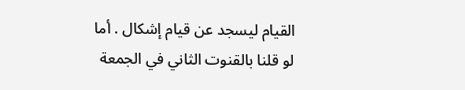القيام ليسجد عن قيام إشكال . أما لو قلنا بالقنوت الثاني في الجمعة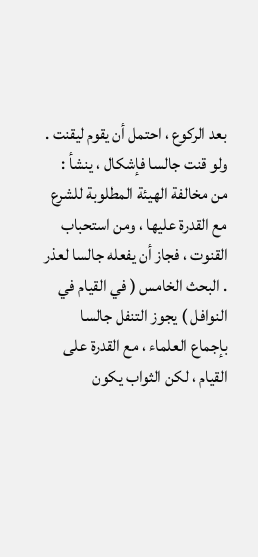بعد الركوع ، احتمل أن يقوم ليقنت . ولو قنت جالسا فإشكال ، ينشأ : من مخالفة الهيئة المطلوبة للشرع مع القدرة عليها ، ومن استحباب القنوت ، فجاز أن يفعله جالسا لعذر . البحث الخامس ( في القيام في النوافل ) يجوز التنفل جالسا بإجماع العلماء ، مع القدرة على القيام ، لكن الثواب يكون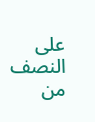على النصف من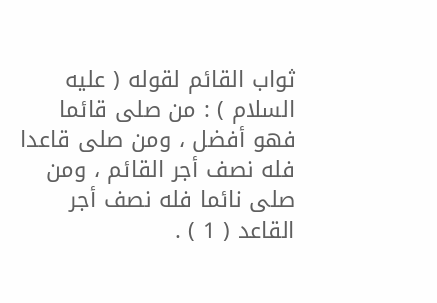ثواب القائم لقوله ( عليه السلام ) : من صلى قائما فهو أفضل ، ومن صلى قاعدا فله نصف أجر القائم ، ومن صلى نائما فله نصف أجر القاعد ( 1 ) .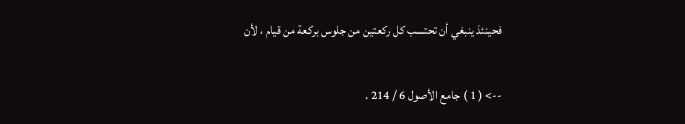فحينئذ ينبغي أن تحتسب كل ركعتين من جلوس بركعة من قيام ، لأن

--> ( 1 ) جامع الأصول 6 / 214 .